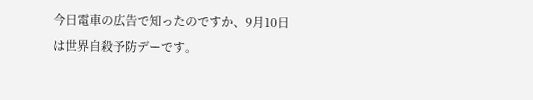今日電車の広告で知ったのですか、9月10日は世界自殺予防デーです。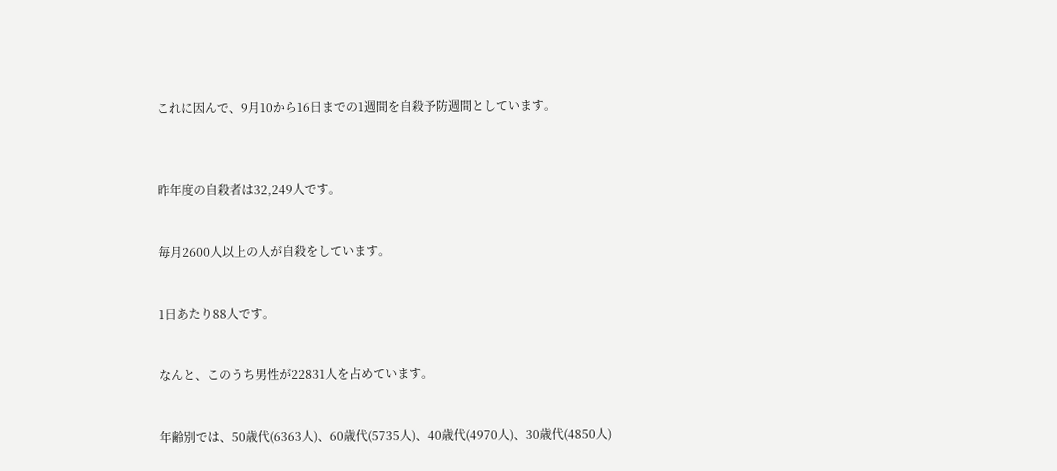これに因んで、9月10から16日までの1週間を自殺予防週間としています。



昨年度の自殺者は32,249人です。


毎月2600人以上の人が自殺をしています。


1日あたり88人です。


なんと、このうち男性が22831人を占めています。


年齢別では、50歳代(6363人)、60歳代(5735人)、40歳代(4970人)、30歳代(4850人)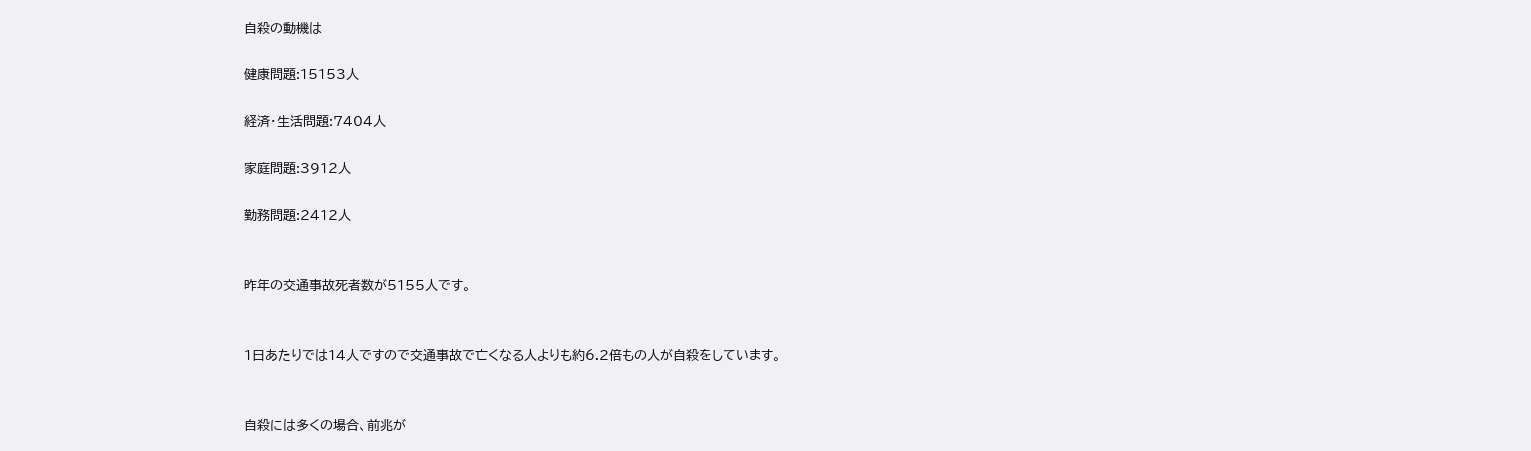自殺の動機は

健康問題:15153人

経済・生活問題:7404人

家庭問題:3912人

勤務問題:2412人


昨年の交通事故死者数が5155人です。


1日あたりでは14人ですので交通事故で亡くなる人よりも約6.2倍もの人が自殺をしています。


自殺には多くの場合、前兆が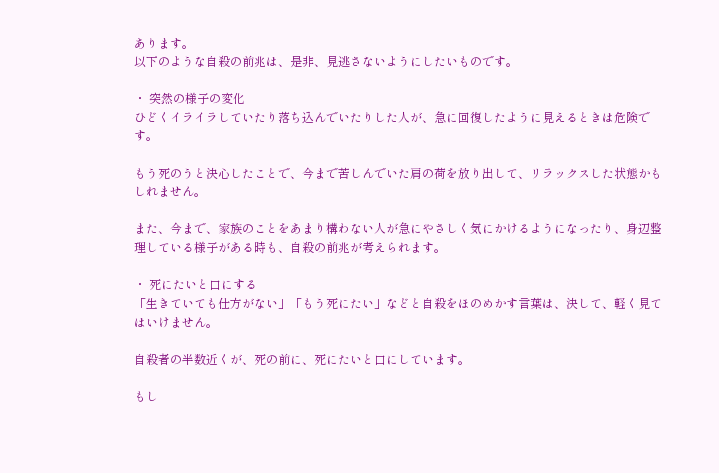あります。
以下のような自殺の前兆は、是非、見逃さないようにしたいものです。

・ 突然の様子の変化
ひどくイライラしていたり落ち込んでいたりした人が、急に回復したように見えるときは危険です。

もう死のうと決心したことで、今まで苦しんでいた肩の荷を放り出して、リラックスした状態かもしれません。

また、今まで、家族のことをあまり構わない人が急にやさしく気にかけるようになったり、身辺整理している様子がある時も、自殺の前兆が考えられます。

・ 死にたいと口にする
「生きていても仕方がない」「もう死にたい」などと自殺をほのめかす言葉は、決して、軽く見てはいけません。

自殺者の半数近くが、死の前に、死にたいと口にしています。

もし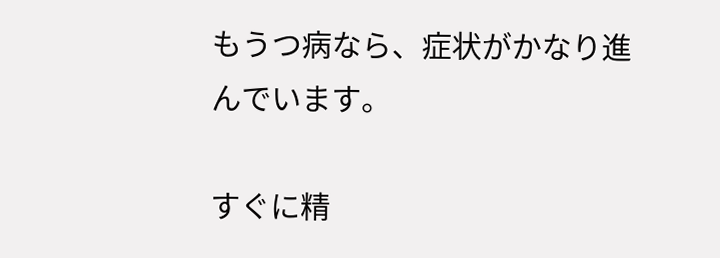もうつ病なら、症状がかなり進んでいます。

すぐに精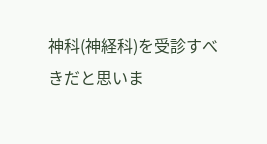神科(神経科)を受診すべきだと思いま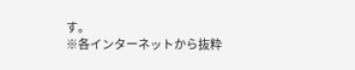す。
※各インターネットから抜粋